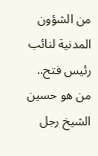من الشؤون المدنية لنائب رئيس فتح.. من هو حسين الشيخ رجل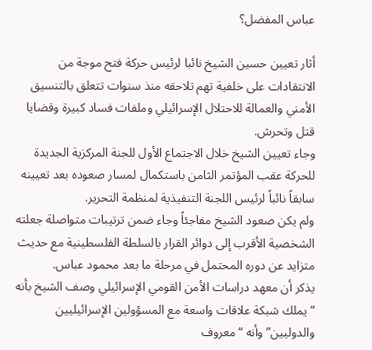عباس المفضل؟

أثار تعيين حسين الشيخ نائبا لرئيس حركة فتح موجة من الانتقادات على خلفية تهم تلاحقه منذ سنوات تتعلق بالتنسيق الأمني والعمالة للاحتلال الإسرائيلي وملفات فساد كبيرة وقضايا قتل وتحرش.
وجاء تعيين الشيخ خلال الاجتماع الأول للجنة المركزية الجديدة للحركة عقب المؤتمر الثامن باستكمال لمسار صعوده بعد تعيينه سابقاً نائباً لرئيس اللجنة التنفيذية لمنظمة التحرير.
ولم يكن صعود الشيخ مفاجئاً وجاء ضمن ترتيبات متواصلة جعلته الشخصية الأقرب إلى دوائر القرار بالسلطة الفلسطينية مع حديث متزايد عن دوره المحتمل في مرحلة ما بعد محمود عباس.
يذكر أن معهد دراسات الأمن القومي الإسرائيلي وصف الشيخ بأنه “يملك شبكة علاقات واسعة مع المسؤولين الإسرائيليين والدوليين” وأنه “معروف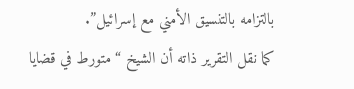بالتزامه بالتنسيق الأمني مع إسرائيل”.
كما نقل التقرير ذاته أن الشيخ “متورط في قضايا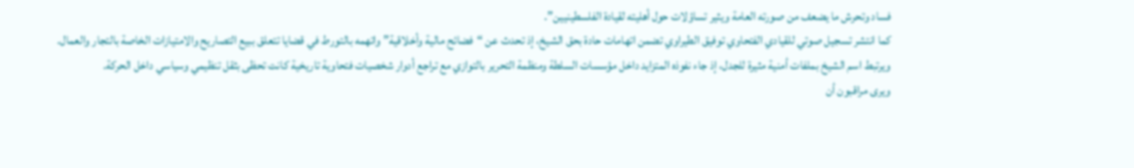فساد وتحرش ما يضعف من صورته العامة ويثير تساؤلات حول أهليته لقيادة الفلسطينيين”.
كما انتشر تسجيل صوتي للقيادي الفتحاوي توفيق الطيراوي تضمن اتهامات حادة بحق الشيخ، إذ تحدث عن “فضائح مالية وأخلاقية” واتهمه بالتورط في قضايا تتعلق ببيع التصاريح والامتيازات الخاصة بالتجار والعمال.
ويرتبط اسم الشيخ بملفات أمنية مثيرة للجدل، إذ جاء نفوذه المتزايد داخل مؤسسات السلطة ومنظمة التحرير بالتوازي مع تراجع أدوار شخصيات فتحاوية تاريخية كانت تحظى بثقل تنظيمي وسياسي داخل الحركة.
ويرى مراقبون أن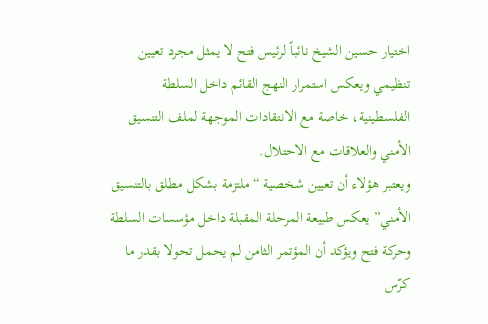اختيار حسين الشيخ نائباً لرئيس فتح لا يمثل مجرد تعيين تنظيمي ويعكس استمرار النهج القائم داخل السلطة الفلسطينية، خاصة مع الانتقادات الموجهة لملف التنسيق الأمني والعلاقات مع الاحتلال.
ويعتبر هؤلاء أن تعيين شخصية “ملتزمة بشكل مطلق بالتنسيق الأمني” يعكس طبيعة المرحلة المقبلة داخل مؤسسات السلطة وحركة فتح ويؤكد أن المؤتمر الثامن لم يحمل تحولا بقدر ما كرّس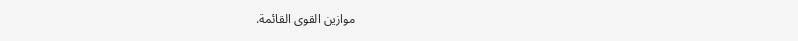موازين القوى القائمة.